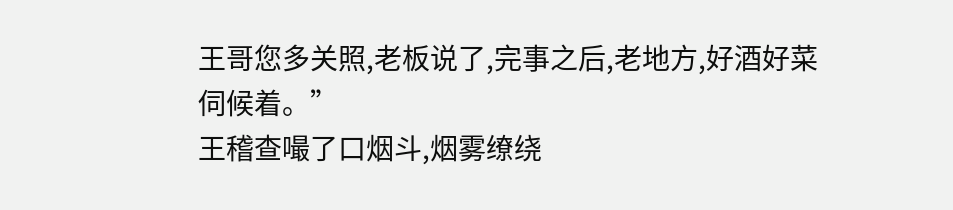王哥您多关照,老板说了,完事之后,老地方,好酒好菜伺候着。”
王稽查嘬了口烟斗,烟雾缭绕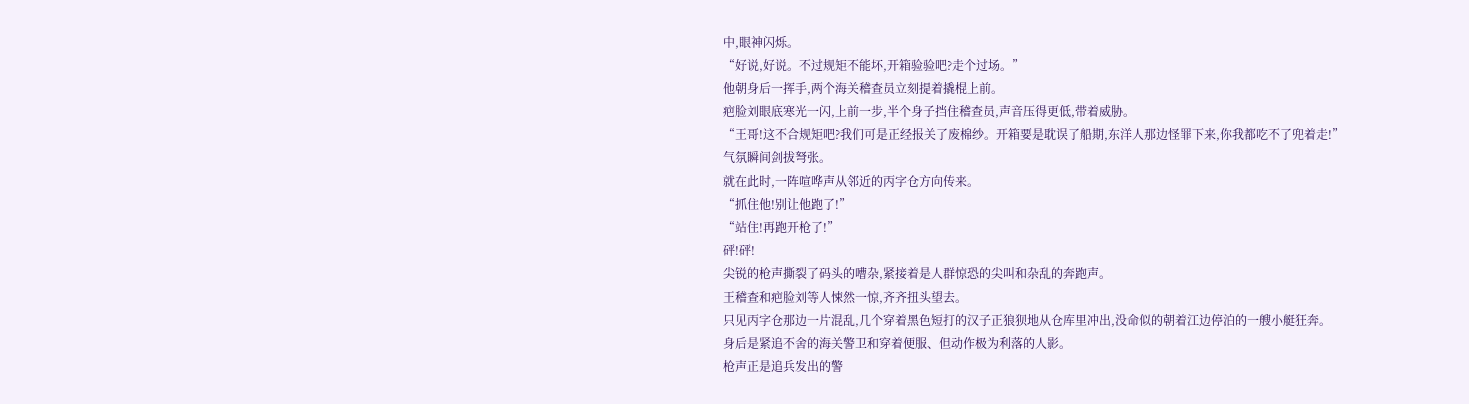中,眼神闪烁。
“好说,好说。不过规矩不能坏,开箱验验吧?走个过场。”
他朝身后一挥手,两个海关稽查员立刻提着撬棍上前。
疤脸刘眼底寒光一闪,上前一步,半个身子挡住稽查员,声音压得更低,带着威胁。
“王哥!这不合规矩吧?我们可是正经报关了废棉纱。开箱要是耽误了船期,东洋人那边怪罪下来,你我都吃不了兜着走!”
气氛瞬间剑拔弩张。
就在此时,一阵喧哗声从邻近的丙字仓方向传来。
“抓住他!别让他跑了!”
“站住!再跑开枪了!”
砰!砰!
尖锐的枪声撕裂了码头的嘈杂,紧接着是人群惊恐的尖叫和杂乱的奔跑声。
王稽查和疤脸刘等人悚然一惊,齐齐扭头望去。
只见丙字仓那边一片混乱,几个穿着黑色短打的汉子正狼狈地从仓库里冲出,没命似的朝着江边停泊的一艘小艇狂奔。
身后是紧追不舍的海关警卫和穿着便服、但动作极为利落的人影。
枪声正是追兵发出的警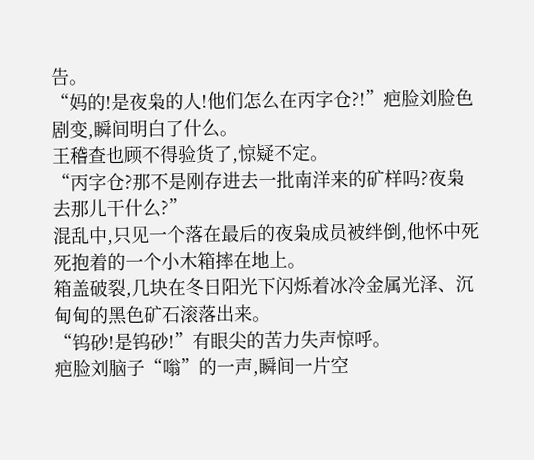告。
“妈的!是夜枭的人!他们怎么在丙字仓?!”疤脸刘脸色剧变,瞬间明白了什么。
王稽查也顾不得验货了,惊疑不定。
“丙字仓?那不是刚存进去一批南洋来的矿样吗?夜枭去那儿干什么?”
混乱中,只见一个落在最后的夜枭成员被绊倒,他怀中死死抱着的一个小木箱摔在地上。
箱盖破裂,几块在冬日阳光下闪烁着冰冷金属光泽、沉甸甸的黑色矿石滚落出来。
“钨砂!是钨砂!”有眼尖的苦力失声惊呼。
疤脸刘脑子“嗡”的一声,瞬间一片空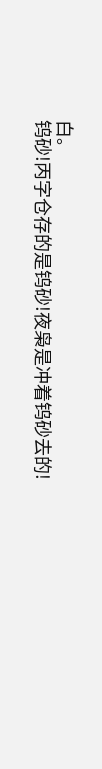白。
钨砂!丙字仓存的是钨砂!夜枭是冲着钨砂去的!